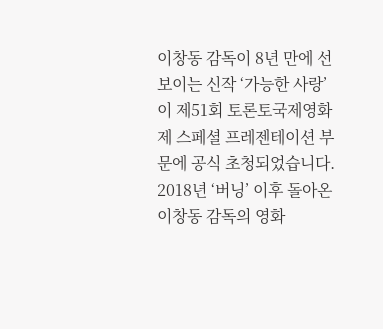이창동 감독이 8년 만에 선보이는 신작 ‘가능한 사랑’이 제51회 토론토국제영화제 스페셜 프레젠테이션 부문에 공식 초청되었습니다. 2018년 ‘버닝’ 이후 돌아온 이창동 감독의 영화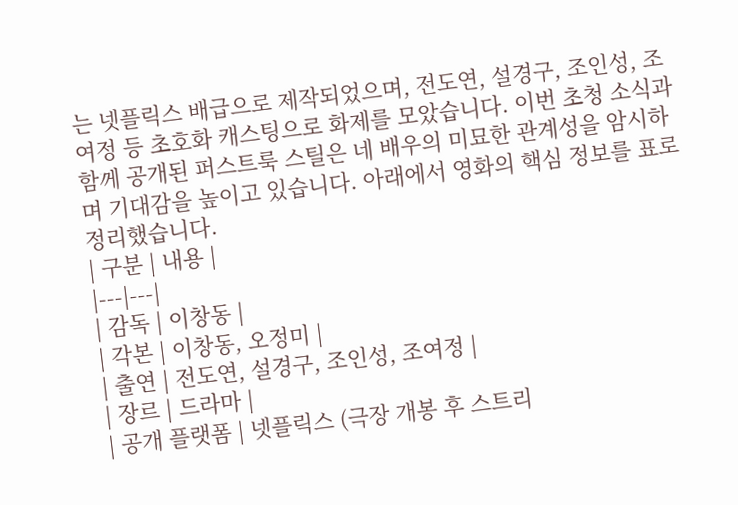는 넷플릭스 배급으로 제작되었으며, 전도연, 설경구, 조인성, 조여정 등 초호화 캐스팅으로 화제를 모았습니다. 이번 초청 소식과 함께 공개된 퍼스트룩 스틸은 네 배우의 미묘한 관계성을 암시하며 기대감을 높이고 있습니다. 아래에서 영화의 핵심 정보를 표로 정리했습니다.
| 구분 | 내용 |
|---|---|
| 감독 | 이창동 |
| 각본 | 이창동, 오정미 |
| 출연 | 전도연, 설경구, 조인성, 조여정 |
| 장르 | 드라마 |
| 공개 플랫폼 | 넷플릭스 (극장 개봉 후 스트리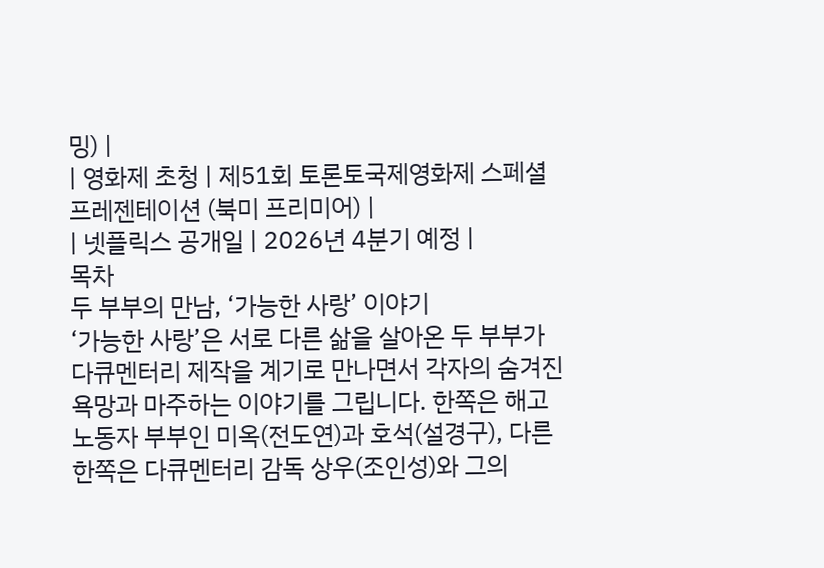밍) |
| 영화제 초청 | 제51회 토론토국제영화제 스페셜 프레젠테이션 (북미 프리미어) |
| 넷플릭스 공개일 | 2026년 4분기 예정 |
목차
두 부부의 만남, ‘가능한 사랑’ 이야기
‘가능한 사랑’은 서로 다른 삶을 살아온 두 부부가 다큐멘터리 제작을 계기로 만나면서 각자의 숨겨진 욕망과 마주하는 이야기를 그립니다. 한쪽은 해고노동자 부부인 미옥(전도연)과 호석(설경구), 다른 한쪽은 다큐멘터리 감독 상우(조인성)와 그의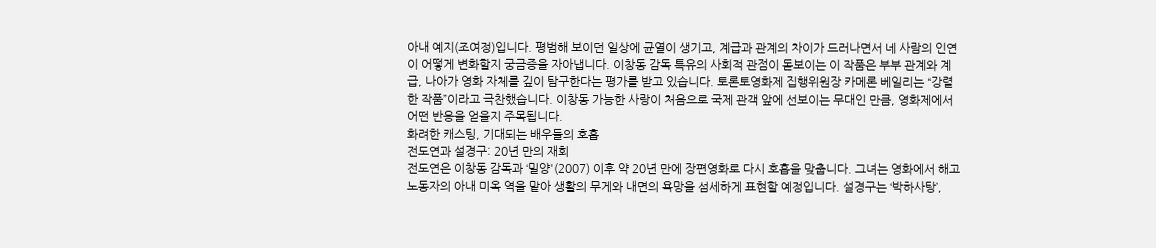아내 예지(조여정)입니다. 평범해 보이던 일상에 균열이 생기고, 계급과 관계의 차이가 드러나면서 네 사람의 인연이 어떻게 변화할지 궁금증을 자아냅니다. 이창동 감독 특유의 사회적 관점이 돋보이는 이 작품은 부부 관계와 계급, 나아가 영화 자체를 깊이 탐구한다는 평가를 받고 있습니다. 토론토영화제 집행위원장 카메론 베일리는 “강렬한 작품”이라고 극찬했습니다. 이창동 가능한 사랑이 처음으로 국제 관객 앞에 선보이는 무대인 만큼, 영화제에서 어떤 반응을 얻을지 주목됩니다.
화려한 캐스팅, 기대되는 배우들의 호흡
전도연과 설경구: 20년 만의 재회
전도연은 이창동 감독과 ‘밀양'(2007) 이후 약 20년 만에 장편영화로 다시 호흡을 맞춥니다. 그녀는 영화에서 해고노동자의 아내 미옥 역을 맡아 생활의 무게와 내면의 욕망을 섬세하게 표현할 예정입니다. 설경구는 ‘박하사탕’,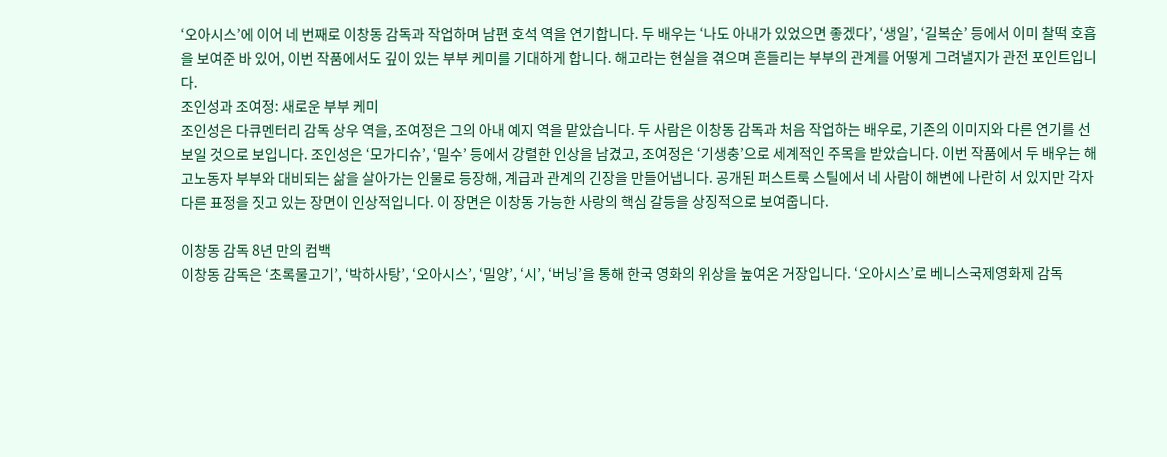‘오아시스’에 이어 네 번째로 이창동 감독과 작업하며 남편 호석 역을 연기합니다. 두 배우는 ‘나도 아내가 있었으면 좋겠다’, ‘생일’, ‘길복순’ 등에서 이미 찰떡 호흡을 보여준 바 있어, 이번 작품에서도 깊이 있는 부부 케미를 기대하게 합니다. 해고라는 현실을 겪으며 흔들리는 부부의 관계를 어떻게 그려낼지가 관전 포인트입니다.
조인성과 조여정: 새로운 부부 케미
조인성은 다큐멘터리 감독 상우 역을, 조여정은 그의 아내 예지 역을 맡았습니다. 두 사람은 이창동 감독과 처음 작업하는 배우로, 기존의 이미지와 다른 연기를 선보일 것으로 보입니다. 조인성은 ‘모가디슈’, ‘밀수’ 등에서 강렬한 인상을 남겼고, 조여정은 ‘기생충’으로 세계적인 주목을 받았습니다. 이번 작품에서 두 배우는 해고노동자 부부와 대비되는 삶을 살아가는 인물로 등장해, 계급과 관계의 긴장을 만들어냅니다. 공개된 퍼스트룩 스틸에서 네 사람이 해변에 나란히 서 있지만 각자 다른 표정을 짓고 있는 장면이 인상적입니다. 이 장면은 이창동 가능한 사랑의 핵심 갈등을 상징적으로 보여줍니다.

이창동 감독 8년 만의 컴백
이창동 감독은 ‘초록물고기’, ‘박하사탕’, ‘오아시스’, ‘밀양’, ‘시’, ‘버닝’을 통해 한국 영화의 위상을 높여온 거장입니다. ‘오아시스’로 베니스국제영화제 감독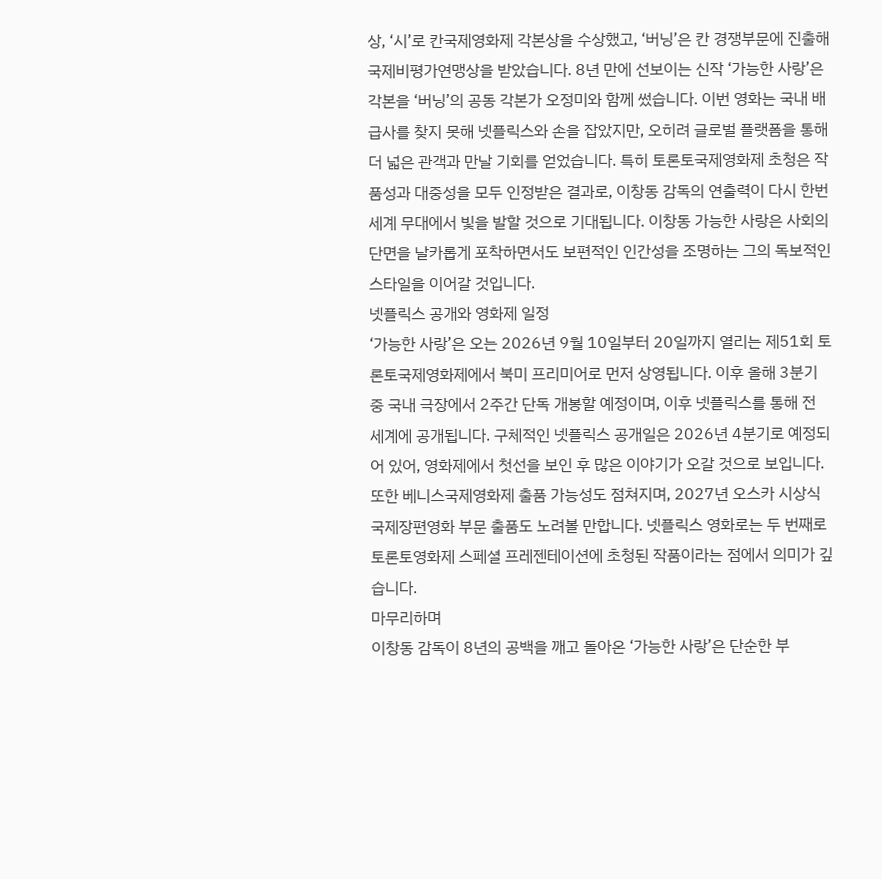상, ‘시’로 칸국제영화제 각본상을 수상했고, ‘버닝’은 칸 경쟁부문에 진출해 국제비평가연맹상을 받았습니다. 8년 만에 선보이는 신작 ‘가능한 사랑’은 각본을 ‘버닝’의 공동 각본가 오정미와 함께 썼습니다. 이번 영화는 국내 배급사를 찾지 못해 넷플릭스와 손을 잡았지만, 오히려 글로벌 플랫폼을 통해 더 넓은 관객과 만날 기회를 얻었습니다. 특히 토론토국제영화제 초청은 작품성과 대중성을 모두 인정받은 결과로, 이창동 감독의 연출력이 다시 한번 세계 무대에서 빛을 발할 것으로 기대됩니다. 이창동 가능한 사랑은 사회의 단면을 날카롭게 포착하면서도 보편적인 인간성을 조명하는 그의 독보적인 스타일을 이어갈 것입니다.
넷플릭스 공개와 영화제 일정
‘가능한 사랑’은 오는 2026년 9월 10일부터 20일까지 열리는 제51회 토론토국제영화제에서 북미 프리미어로 먼저 상영됩니다. 이후 올해 3분기 중 국내 극장에서 2주간 단독 개봉할 예정이며, 이후 넷플릭스를 통해 전 세계에 공개됩니다. 구체적인 넷플릭스 공개일은 2026년 4분기로 예정되어 있어, 영화제에서 첫선을 보인 후 많은 이야기가 오갈 것으로 보입니다. 또한 베니스국제영화제 출품 가능성도 점쳐지며, 2027년 오스카 시상식 국제장편영화 부문 출품도 노려볼 만합니다. 넷플릭스 영화로는 두 번째로 토론토영화제 스페셜 프레젠테이션에 초청된 작품이라는 점에서 의미가 깊습니다.
마무리하며
이창동 감독이 8년의 공백을 깨고 돌아온 ‘가능한 사랑’은 단순한 부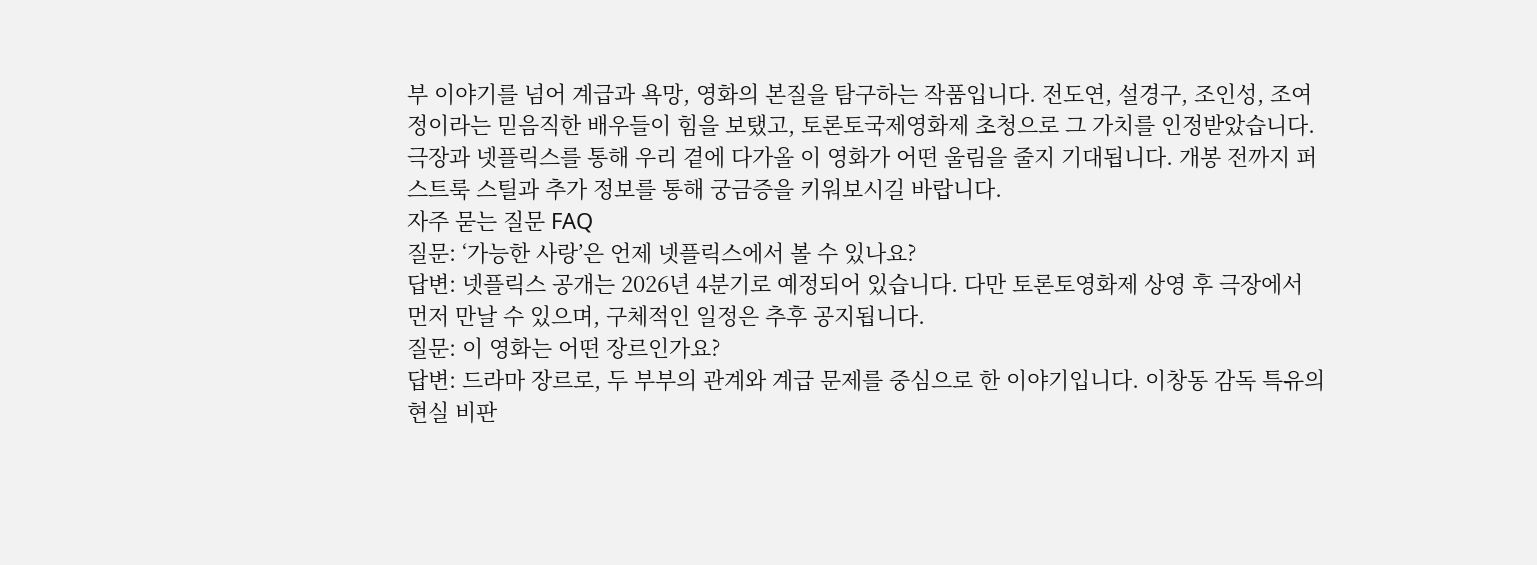부 이야기를 넘어 계급과 욕망, 영화의 본질을 탐구하는 작품입니다. 전도연, 설경구, 조인성, 조여정이라는 믿음직한 배우들이 힘을 보탰고, 토론토국제영화제 초청으로 그 가치를 인정받았습니다. 극장과 넷플릭스를 통해 우리 곁에 다가올 이 영화가 어떤 울림을 줄지 기대됩니다. 개봉 전까지 퍼스트룩 스틸과 추가 정보를 통해 궁금증을 키워보시길 바랍니다.
자주 묻는 질문 FAQ
질문: ‘가능한 사랑’은 언제 넷플릭스에서 볼 수 있나요?
답변: 넷플릭스 공개는 2026년 4분기로 예정되어 있습니다. 다만 토론토영화제 상영 후 극장에서 먼저 만날 수 있으며, 구체적인 일정은 추후 공지됩니다.
질문: 이 영화는 어떤 장르인가요?
답변: 드라마 장르로, 두 부부의 관계와 계급 문제를 중심으로 한 이야기입니다. 이창동 감독 특유의 현실 비판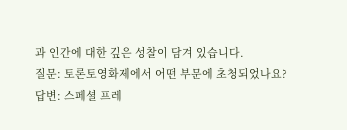과 인간에 대한 깊은 성찰이 담겨 있습니다.
질문: 토론토영화제에서 어떤 부문에 초청되었나요?
답변: 스페셜 프레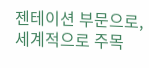젠테이션 부문으로, 세계적으로 주목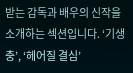받는 감독과 배우의 신작을 소개하는 섹션입니다. ‘기생충’, ‘헤어질 결심’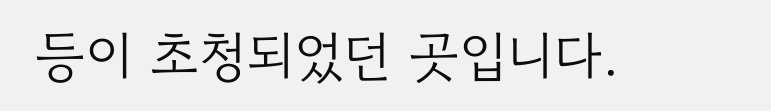등이 초청되었던 곳입니다.